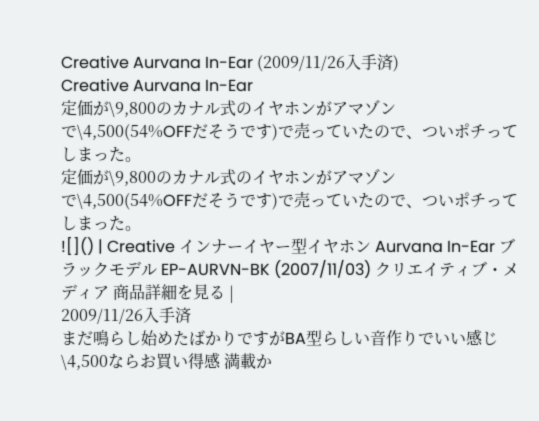Creative Aurvana In-Ear (2009/11/26入手済)
Creative Aurvana In-Ear
定価が\9,800のカナル式のイヤホンがアマゾンで\4,500(54%OFFだそうです)で売っていたので、ついポチってしまった。
定価が\9,800のカナル式のイヤホンがアマゾンで\4,500(54%OFFだそうです)で売っていたので、ついポチってしまった。
![]() | Creative インナーイヤー型イヤホン Aurvana In-Ear ブラックモデル EP-AURVN-BK (2007/11/03) クリエイティブ・メディア 商品詳細を見る |
2009/11/26入手済
まだ鳴らし始めたばかりですがBA型らしい音作りでいい感じ
\4,500ならお買い得感 満載か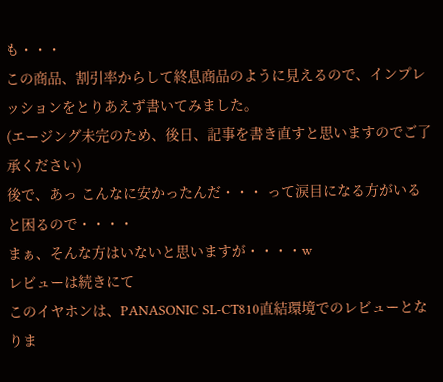も・・・
この商品、割引率からして終息商品のように見えるので、インプレッションをとりあえず書いてみました。
(エージング未完のため、後日、記事を書き直すと思いますのでご了承ください)
後で、あっ こんなに安かったんだ・・・ って涙目になる方がいると困るので・・・・
まぁ、そんな方はいないと思いますが・・・・w
レビューは続きにて
このイヤホンは、PANASONIC SL-CT810直結環境でのレビューとなりま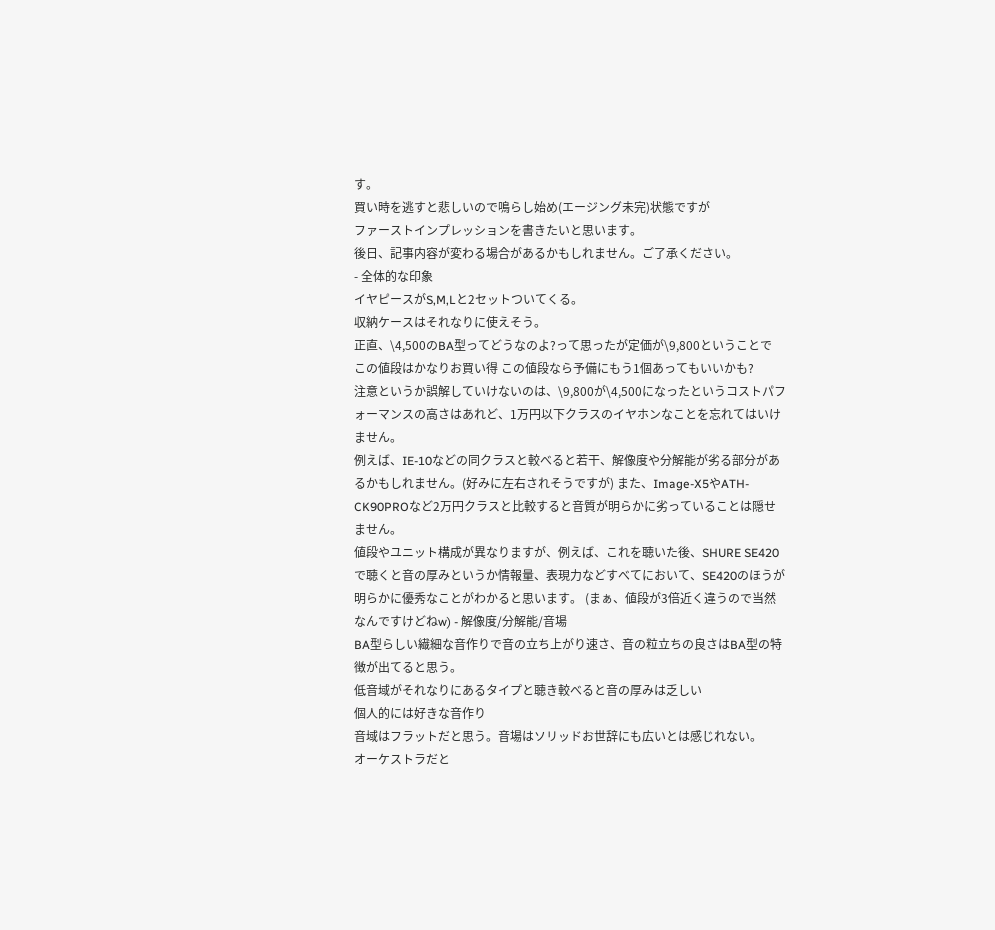す。
買い時を逃すと悲しいので鳴らし始め(エージング未完)状態ですが
ファーストインプレッションを書きたいと思います。
後日、記事内容が変わる場合があるかもしれません。ご了承ください。
- 全体的な印象
イヤピースがS,M,Lと2セットついてくる。
収納ケースはそれなりに使えそう。
正直、\4,500のBA型ってどうなのよ?って思ったが定価が\9,800ということで
この値段はかなりお買い得 この値段なら予備にもう1個あってもいいかも?
注意というか誤解していけないのは、\9,800が\4,500になったというコストパフォーマンスの高さはあれど、1万円以下クラスのイヤホンなことを忘れてはいけません。
例えば、IE-10などの同クラスと較べると若干、解像度や分解能が劣る部分があるかもしれません。(好みに左右されそうですが) また、Image-X5やATH-CK90PROなど2万円クラスと比較すると音質が明らかに劣っていることは隠せません。
値段やユニット構成が異なりますが、例えば、これを聴いた後、SHURE SE420で聴くと音の厚みというか情報量、表現力などすべてにおいて、SE420のほうが明らかに優秀なことがわかると思います。 (まぁ、値段が3倍近く違うので当然なんですけどねw) - 解像度/分解能/音場
BA型らしい繊細な音作りで音の立ち上がり速さ、音の粒立ちの良さはBA型の特徴が出てると思う。
低音域がそれなりにあるタイプと聴き較べると音の厚みは乏しい
個人的には好きな音作り
音域はフラットだと思う。音場はソリッドお世辞にも広いとは感じれない。
オーケストラだと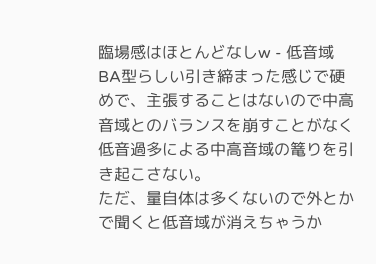臨場感はほとんどなしw - 低音域
BA型らしい引き締まった感じで硬めで、主張することはないので中高音域とのバランスを崩すことがなく低音過多による中高音域の篭りを引き起こさない。
ただ、量自体は多くないので外とかで聞くと低音域が消えちゃうか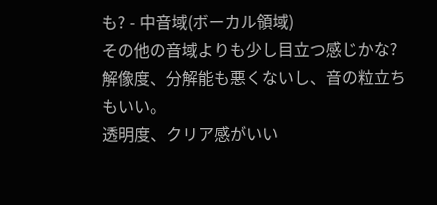も? - 中音域(ボーカル領域)
その他の音域よりも少し目立つ感じかな?
解像度、分解能も悪くないし、音の粒立ちもいい。
透明度、クリア感がいい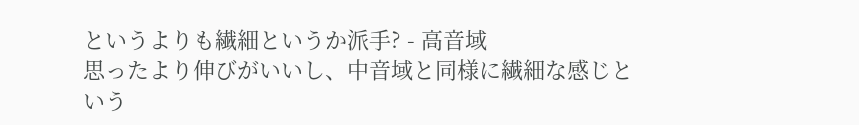というよりも繊細というか派手? - 高音域
思ったより伸びがいいし、中音域と同様に繊細な感じという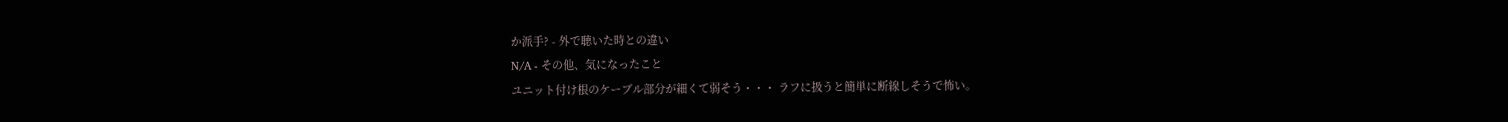か派手? - 外で聴いた時との違い
N/A - その他、気になったこと
ユニット付け根のケーブル部分が細くて弱そう・・・ ラフに扱うと簡単に断線しそうで怖い。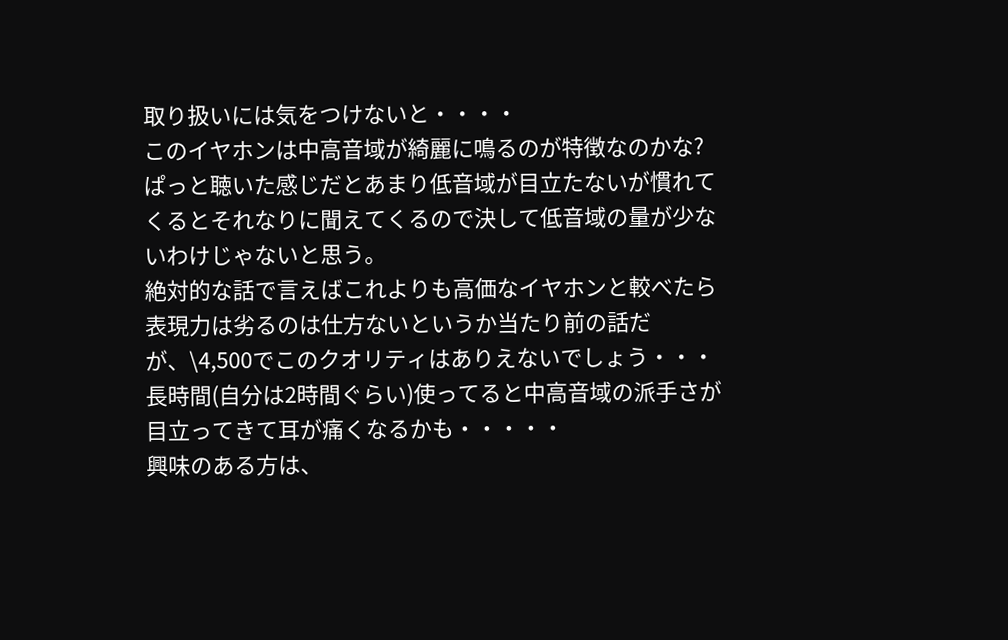取り扱いには気をつけないと・・・・
このイヤホンは中高音域が綺麗に鳴るのが特徴なのかな?
ぱっと聴いた感じだとあまり低音域が目立たないが慣れてくるとそれなりに聞えてくるので決して低音域の量が少ないわけじゃないと思う。
絶対的な話で言えばこれよりも高価なイヤホンと較べたら表現力は劣るのは仕方ないというか当たり前の話だが、\4,500でこのクオリティはありえないでしょう・・・
長時間(自分は2時間ぐらい)使ってると中高音域の派手さが目立ってきて耳が痛くなるかも・・・・・
興味のある方は、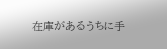在庫があるうちに手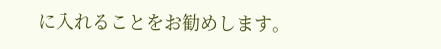に入れることをお勧めします。